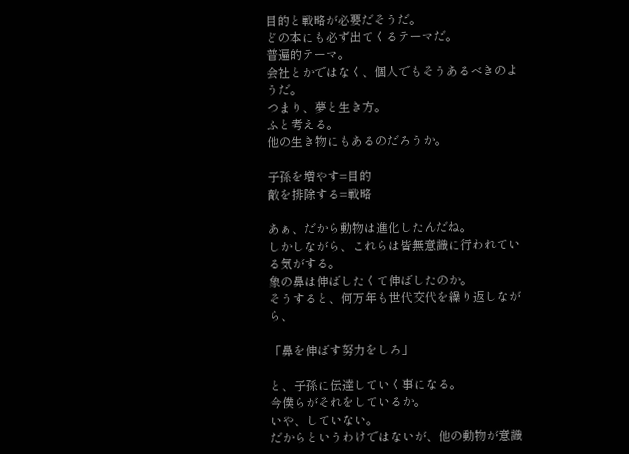目的と戦略が必要だそうだ。
どの本にも必ず出てくるテーマだ。
普遍的テーマ。
会社とかではなく、個人でもそうあるべきのようだ。
つまり、夢と生き方。
ふと考える。
他の生き物にもあるのだろうか。

子孫を増やす=目的
敵を排除する=戦略

あぁ、だから動物は進化したんだね。
しかしながら、これらは皆無意識に行われている気がする。
象の鼻は伸ばしたくて伸ばしたのか。
そうすると、何万年も世代交代を繰り返しながら、

「鼻を伸ばす努力をしろ」

と、子孫に伝達していく事になる。
今僕らがそれをしているか。
いや、していない。
だからというわけではないが、他の動物が意識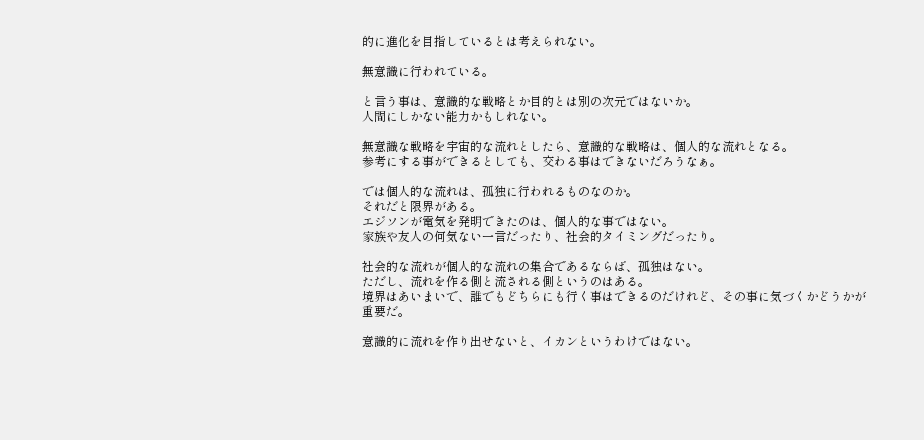的に進化を目指しているとは考えられない。

無意識に行われている。

と言う事は、意識的な戦略とか目的とは別の次元ではないか。
人間にしかない能力かもしれない。

無意識な戦略を宇宙的な流れとしたら、意識的な戦略は、個人的な流れとなる。
参考にする事ができるとしても、交わる事はできないだろうなぁ。

では個人的な流れは、孤独に行われるものなのか。
それだと限界がある。
エジソンが電気を発明できたのは、個人的な事ではない。
家族や友人の何気ない一言だったり、社会的タイミングだったり。

社会的な流れが個人的な流れの集合であるならば、孤独はない。
ただし、流れを作る側と流される側というのはある。
境界はあいまいで、誰でもどちらにも行く事はできるのだけれど、その事に気づくかどうかが重要だ。

意識的に流れを作り出せないと、イカンというわけではない。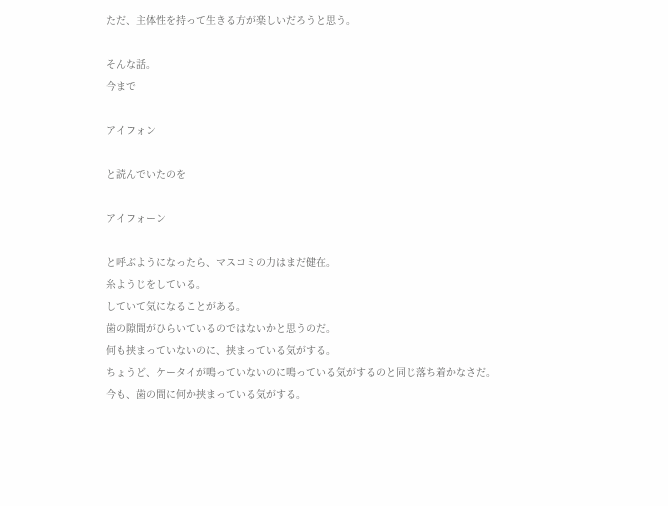ただ、主体性を持って生きる方が楽しいだろうと思う。

そんな話。
今まで

アイフォン

と読んでいたのを

アイフォーン

と呼ぶようになったら、マスコミの力はまだ健在。
糸ようじをしている。
していて気になることがある。
歯の隙間がひらいているのではないかと思うのだ。
何も挟まっていないのに、挟まっている気がする。
ちょうど、ケータイが鳴っていないのに鳴っている気がするのと同じ落ち着かなさだ。
今も、歯の間に何か挟まっている気がする。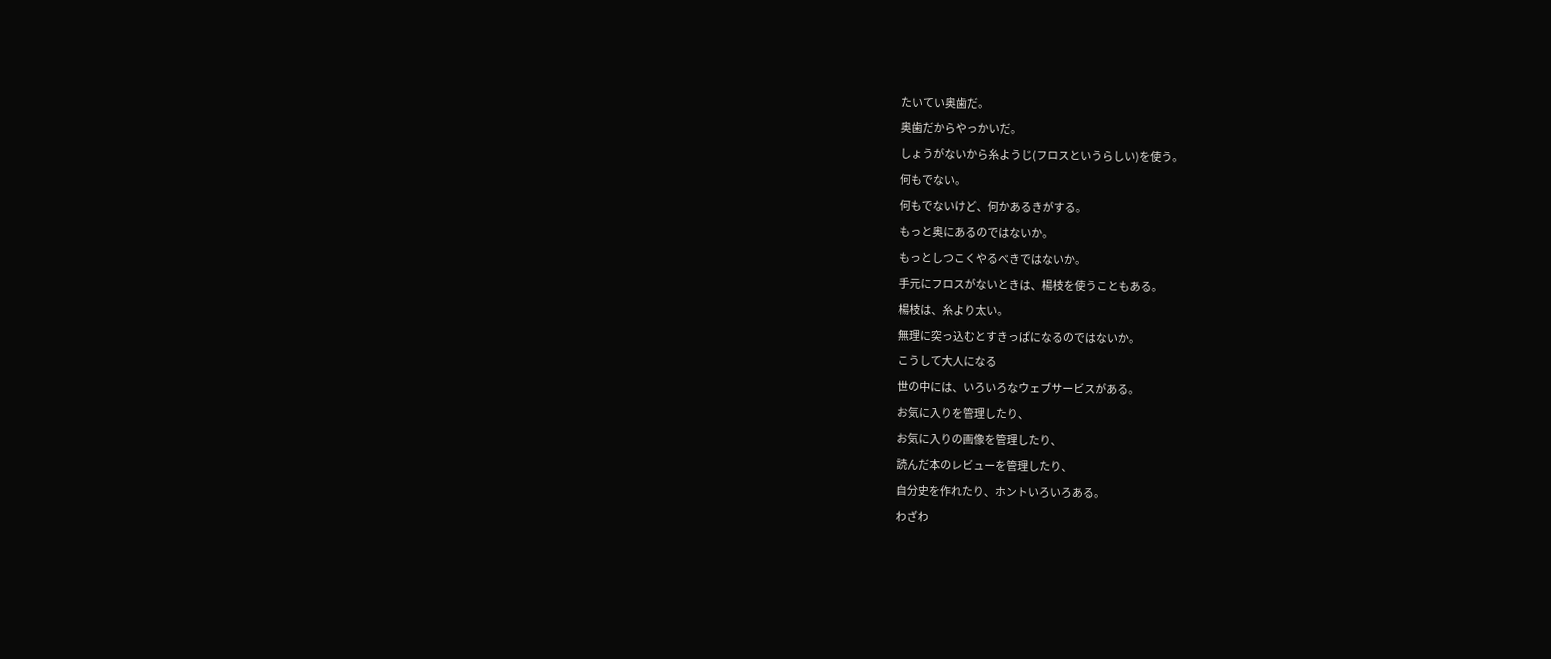たいてい奥歯だ。
奥歯だからやっかいだ。
しょうがないから糸ようじ(フロスというらしい)を使う。
何もでない。
何もでないけど、何かあるきがする。
もっと奥にあるのではないか。
もっとしつこくやるべきではないか。
手元にフロスがないときは、楊枝を使うこともある。
楊枝は、糸より太い。
無理に突っ込むとすきっぱになるのではないか。
こうして大人になる
世の中には、いろいろなウェブサービスがある。
お気に入りを管理したり、
お気に入りの画像を管理したり、
読んだ本のレビューを管理したり、
自分史を作れたり、ホントいろいろある。
わざわ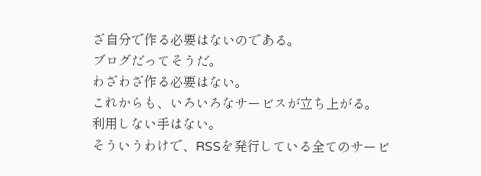ざ自分で作る必要はないのである。
ブログだってそうだ。
わざわざ作る必要はない。
これからも、いろいろなサービスが立ち上がる。
利用しない手はない。
そういうわけで、RSSを発行している全てのサービ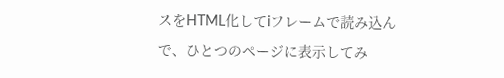スをHTML化してiフレームで読み込んで、ひとつのページに表示してみ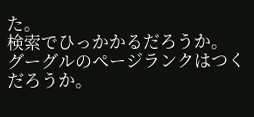た。
検索でひっかかるだろうか。
グーグルのページランクはつくだろうか。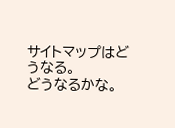サイトマップはどうなる。
どうなるかな。